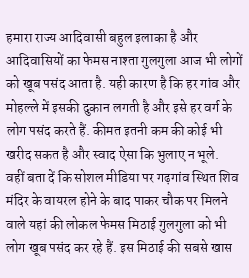हमारा राज्य आदिवासी बहुल इलाका है और आदिवासियों का फेमस नाश्ता गुलगुला आज भी लोगों को खूब पसंद आता है. यही कारण है कि हर गांव और मोहल्ले में इसकी दुकान लगती है और इसे हर वर्ग के लोग पसंद करते हैं. कीमत इतनी कम की कोई भी खरीद सकत है और स्वाद ऐसा कि भुलाए न भूले.
वहीं बता दें कि सोशल मीडिया पर गढ़गांव स्थित शिव मंदिर के वायरल होने के बाद पाकर चौक पर मिलने वाले यहां की लोकल फेमस मिठाई गुलगुला को भी लोग खूब पसंद कर रहे हैं. इस मिठाई की सबसे खास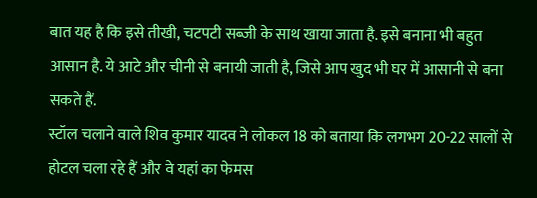बात यह है कि इसे तीखी, चटपटी सब्जी के साथ खाया जाता है. इसे बनाना भी बहुत आसान है. ये आटे और चीनी से बनायी जाती है, जिसे आप खुद भी घर में आसानी से बना सकते हैं.
स्टॉल चलाने वाले शिव कुमार यादव ने लोकल 18 को बताया कि लगभग 20-22 सालों से होटल चला रहे हैं और वे यहां का फेमस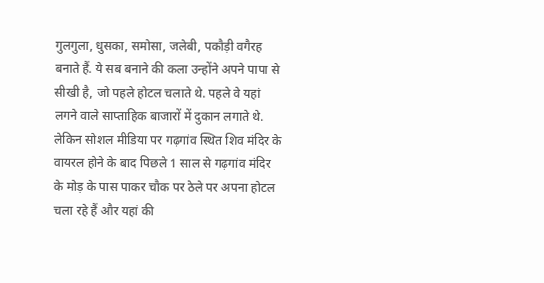गुलगुला, धुसका, समोसा, जलेबी, पकौड़ी वगैरह बनाते हैं. ये सब बनाने की कला उन्होंने अपने पापा से सीखी है, जो पहले होटल चलाते थे. पहले वे यहां लगने वाले साप्ताहिक बाजारों में दुकान लगाते थे.
लेकिन सोशल मीडिया पर गढ़गांव स्थित शिव मंदिर के वायरल होने के बाद पिछले 1 साल से गढ़गांव मंदिर के मोड़ के पास पाकर चौक पर ठेले पर अपना होटल चला रहे हैं और यहां की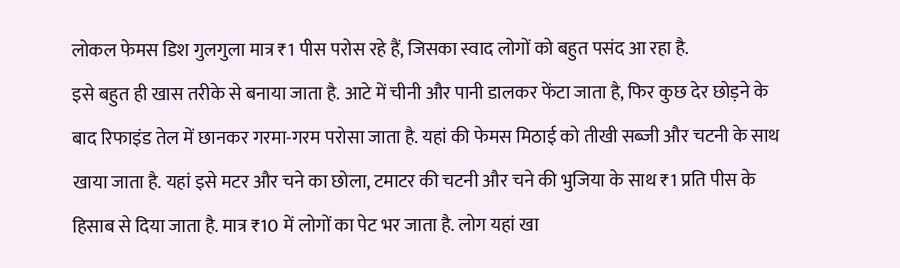लोकल फेमस डिश गुलगुला मात्र ₹1 पीस परोस रहे हैं, जिसका स्वाद लोगों को बहुत पसंद आ रहा है.
इसे बहुत ही खास तरीके से बनाया जाता है. आटे में चीनी और पानी डालकर फेंटा जाता है, फिर कुछ देर छोड़ने के बाद रिफाइंड तेल में छानकर गरमा-गरम परोसा जाता है. यहां की फेमस मिठाई को तीखी सब्जी और चटनी के साथ खाया जाता है. यहां इसे मटर और चने का छोला, टमाटर की चटनी और चने की भुजिया के साथ ₹1 प्रति पीस के हिसाब से दिया जाता है. मात्र ₹10 में लोगों का पेट भर जाता है. लोग यहां खा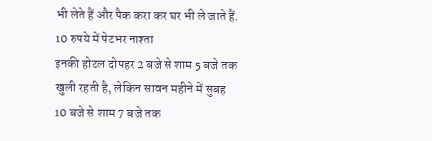भी लेते हैं और पैक करा कर घर भी ले जाते हैं.
10 रुपये में पेटभर नाश्ता
इनकी होटल दोपहर 2 बजे से शाम 5 बजे तक खुली रहती है, लेकिन सावन महीने में सुबह 10 बजे से शाम 7 बजे तक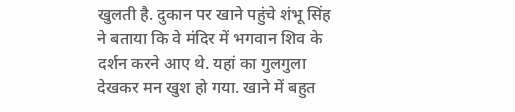खुलती है. दुकान पर खाने पहुंचे शंभू सिंह ने बताया कि वे मंदिर में भगवान शिव के दर्शन करने आए थे. यहां का गुलगुला देखकर मन खुश हो गया. खाने में बहुत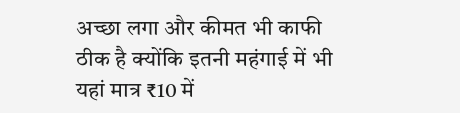अच्छा लगा और कीमत भी काफी ठीक है क्योंकि इतनी महंगाई में भी यहां मात्र ₹10 में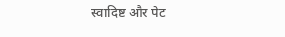स्वादिष्ट और पेट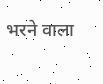भरने वाला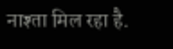नाश्ता मिल रहा है.